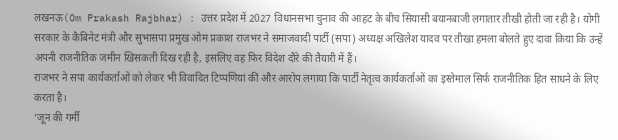लखनऊ(Om Prakash Rajbhar) : उत्तर प्रदेश में 2027 विधानसभा चुनाव की आहट के बीच सियासी बयानबाजी लगातार तीखी होती जा रही है। योगी सरकार के कैबिनेट मंत्री और सुभासपा प्रमुख ओम प्रकाश राजभर ने समाजवादी पार्टी (सपा) अध्यक्ष अखिलेश यादव पर तीखा हमला बोलते हुए दावा किया कि उन्हें अपनी राजनीतिक जमीन खिसकती दिख रही है, इसलिए वह फिर विदेश दौरे की तैयारी में हैं।
राजभर ने सपा कार्यकर्ताओं को लेकर भी विवादित टिप्पणियां कीं और आरोप लगाया कि पार्टी नेतृत्व कार्यकर्ताओं का इस्तेमाल सिर्फ राजनीतिक हित साधने के लिए करता है।
‘जून की गर्मी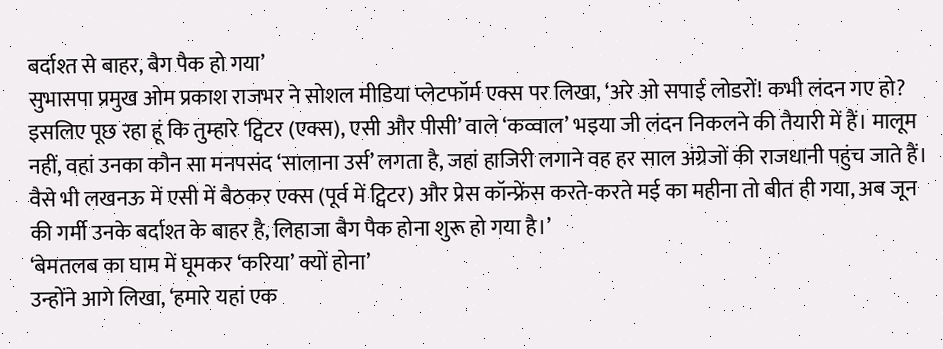बर्दाश्त से बाहर, बैग पैक हो गया’
सुभासपा प्रमुख ओम प्रकाश राजभर ने सोशल मीडिया प्लेटफॉर्म एक्स पर लिखा, ‘अरे ओ सपाई लोडरों! कभी लंदन गए हो? इसलिए पूछ रहा हूं कि तुम्हारे ‘ट्विटर (एक्स), एसी और पीसी’ वाले ‘कव्वाल’ भइया जी लंदन निकलने की तैयारी में हैं। मालूम नहीं, वहां उनका कौन सा मनपसंद ‘सालाना उर्स’ लगता है, जहां हाजिरी लगाने वह हर साल अंग्रेजों की राजधानी पहुंच जाते हैं। वैसे भी लखनऊ में एसी में बैठकर एक्स (पूर्व में ट्विटर) और प्रेस कॉन्फ्रेंस करते-करते मई का महीना तो बीत ही गया, अब जून की गर्मी उनके बर्दाश्त के बाहर है, लिहाजा बैग पैक होना शुरू हो गया है।’
‘बेमतलब का घाम में घूमकर ‘करिया’ क्यों होना’
उन्होंने आगे लिखा, ‘हमारे यहां एक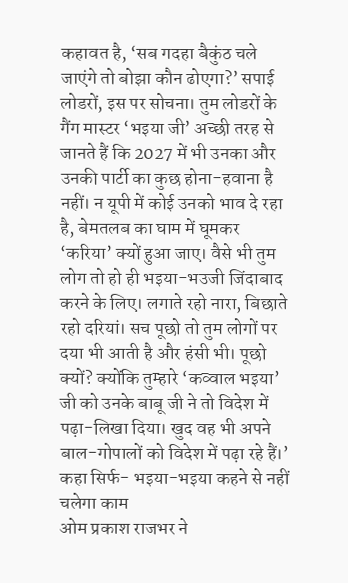कहावत है, ‘सब गदहा बैकुंठ चले जाएंगे तो बोझा कौन ढोएगा?’ सपाई लोडरों, इस पर सोचना। तुम लोडरों के गैंग मास्टर ‘भइया जी’ अच्छी तरह से जानते हैं कि 2027 में भी उनका और उनकी पार्टी का कुछ होना-हवाना है नहीं। न यूपी में कोई उनको भाव दे रहा है, बेमतलब का घाम में घूमकर ‘करिया’ क्यों हुआ जाए। वैसे भी तुम लोग तो हो ही भइया-भउजी जिंदाबाद करने के लिए। लगाते रहो नारा, बिछाते रहो दरियां। सच पूछो तो तुम लोगों पर दया भी आती है और हंसी भी। पूछो क्यों? क्योंकि तुम्हारे ‘कव्वाल भइया’ जी को उनके बाबू जी ने तो विदेश में पढ़ा-लिखा दिया। खुद वह भी अपने बाल-गोपालों को विदेश में पढ़ा रहे हैं।’
कहा सिर्फ- भइया-भइया कहने से नहीं चलेगा काम
ओम प्रकाश राजभर ने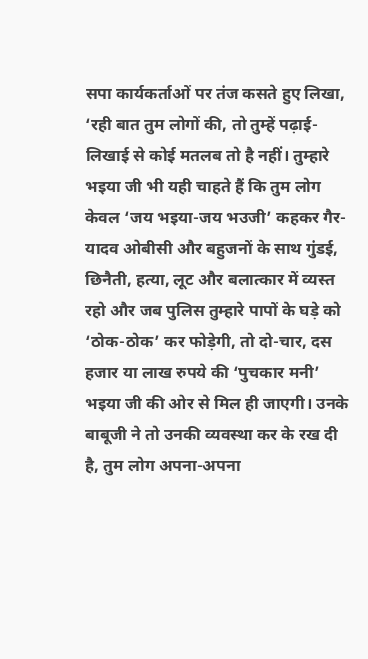सपा कार्यकर्ताओं पर तंज कसते हुए लिखा, ‘रही बात तुम लोगों की, तो तुम्हें पढ़ाई-लिखाई से कोई मतलब तो है नहीं। तुम्हारे भइया जी भी यही चाहते हैं कि तुम लोग केवल ‘जय भइया-जय भउजी’ कहकर गैर-यादव ओबीसी और बहुजनों के साथ गुंडई, छिनैती, हत्या, लूट और बलात्कार में व्यस्त रहो और जब पुलिस तुम्हारे पापों के घड़े को ‘ठोक-ठोक’ कर फोड़ेगी, तो दो-चार, दस हजार या लाख रुपये की ‘पुचकार मनी’ भइया जी की ओर से मिल ही जाएगी। उनके बाबूजी ने तो उनकी व्यवस्था कर के रख दी है, तुम लोग अपना-अपना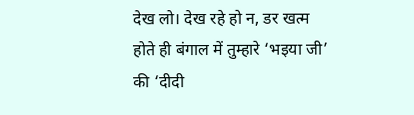देख लो। देख रहे हो न, डर खत्म होते ही बंगाल में तुम्हारे ‘भइया जी’ की ‘दीदी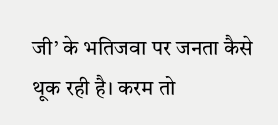जी’ के भतिजवा पर जनता कैसे थूक रही है। करम तो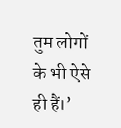तुम लोगों के भी ऐसे ही हैं।’